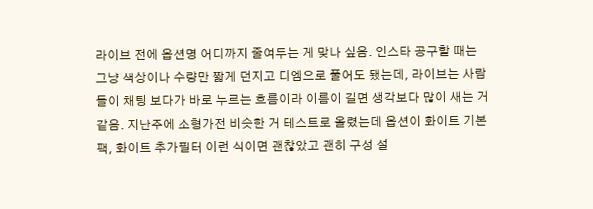라이브 전에 옵션명 어디까지 줄여두는 게 맞나 싶음. 인스타 공구할 때는 그냥 색상이나 수량만 짧게 던지고 디엠으로 풀어도 됐는데, 라이브는 사람들이 채팅 보다가 바로 누르는 흐름이라 이름이 길면 생각보다 많이 새는 거 같음. 지난주에 소형가전 비슷한 거 테스트로 올렸는데 옵션이 화이트 기본팩, 화이트 추가필터 이런 식이면 괜찮았고 괜히 구성 설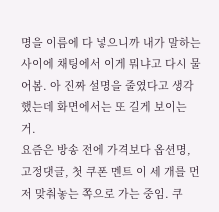명을 이름에 다 넣으니까 내가 말하는 사이에 채팅에서 이게 뭐냐고 다시 물어봄. 아 진짜 설명을 줄였다고 생각했는데 화면에서는 또 길게 보이는 거.
요즘은 방송 전에 가격보다 옵션명, 고정댓글, 첫 쿠폰 멘트 이 세 개를 먼저 맞춰놓는 쪽으로 가는 중임. 쿠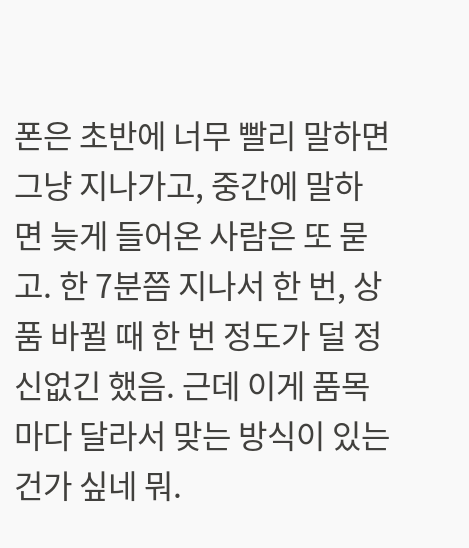폰은 초반에 너무 빨리 말하면 그냥 지나가고, 중간에 말하면 늦게 들어온 사람은 또 묻고. 한 7분쯤 지나서 한 번, 상품 바뀔 때 한 번 정도가 덜 정신없긴 했음. 근데 이게 품목마다 달라서 맞는 방식이 있는 건가 싶네 뭐.